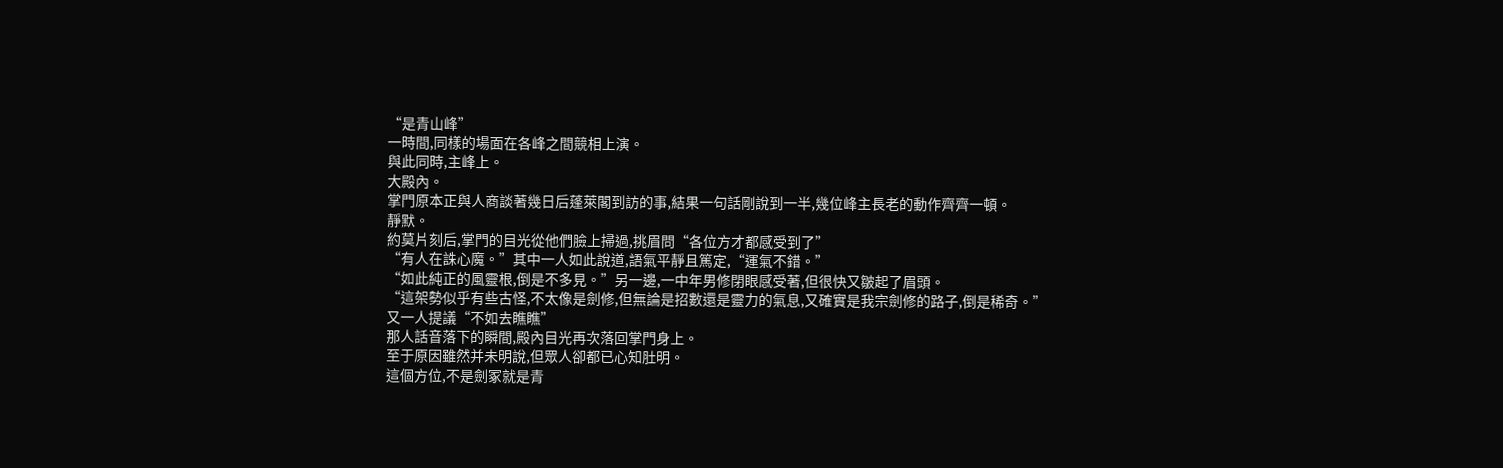“是青山峰”
一時間,同樣的場面在各峰之間競相上演。
與此同時,主峰上。
大殿內。
掌門原本正與人商談著幾日后蓬萊閣到訪的事,結果一句話剛說到一半,幾位峰主長老的動作齊齊一頓。
靜默。
約莫片刻后,掌門的目光從他們臉上掃過,挑眉問“各位方才都感受到了”
“有人在誅心魔。”其中一人如此說道,語氣平靜且篤定,“運氣不錯。”
“如此純正的風靈根,倒是不多見。”另一邊,一中年男修閉眼感受著,但很快又皺起了眉頭。
“這架勢似乎有些古怪,不太像是劍修,但無論是招數還是靈力的氣息,又確實是我宗劍修的路子,倒是稀奇。”
又一人提議“不如去瞧瞧”
那人話音落下的瞬間,殿內目光再次落回掌門身上。
至于原因雖然并未明說,但眾人卻都已心知肚明。
這個方位,不是劍冢就是青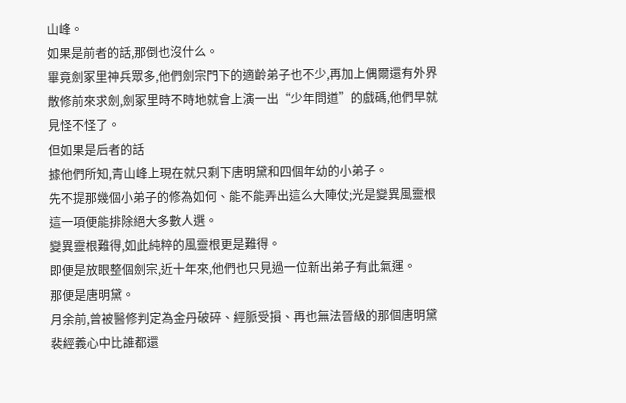山峰。
如果是前者的話,那倒也沒什么。
畢竟劍冢里神兵眾多,他們劍宗門下的適齡弟子也不少,再加上偶爾還有外界散修前來求劍,劍冢里時不時地就會上演一出“少年問道”的戲碼,他們早就見怪不怪了。
但如果是后者的話
據他們所知,青山峰上現在就只剩下唐明黛和四個年幼的小弟子。
先不提那幾個小弟子的修為如何、能不能弄出這么大陣仗;光是變異風靈根這一項便能排除絕大多數人選。
變異靈根難得,如此純粹的風靈根更是難得。
即便是放眼整個劍宗,近十年來,他們也只見過一位新出弟子有此氣運。
那便是唐明黛。
月余前,曾被醫修判定為金丹破碎、經脈受損、再也無法晉級的那個唐明黛
裴經義心中比誰都還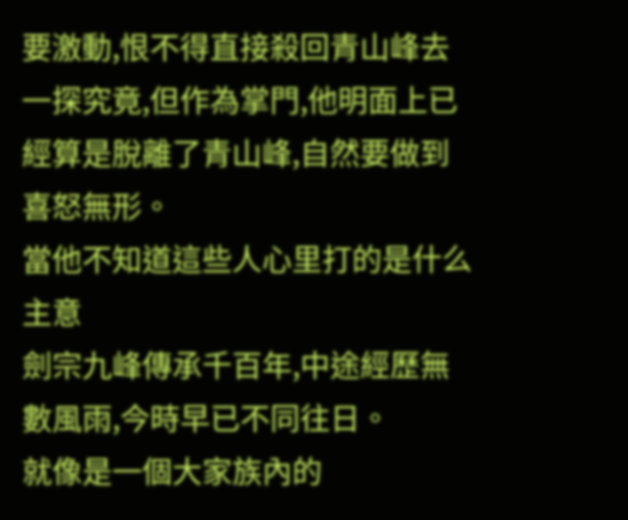要激動,恨不得直接殺回青山峰去一探究竟,但作為掌門,他明面上已經算是脫離了青山峰,自然要做到喜怒無形。
當他不知道這些人心里打的是什么主意
劍宗九峰傳承千百年,中途經歷無數風雨,今時早已不同往日。
就像是一個大家族內的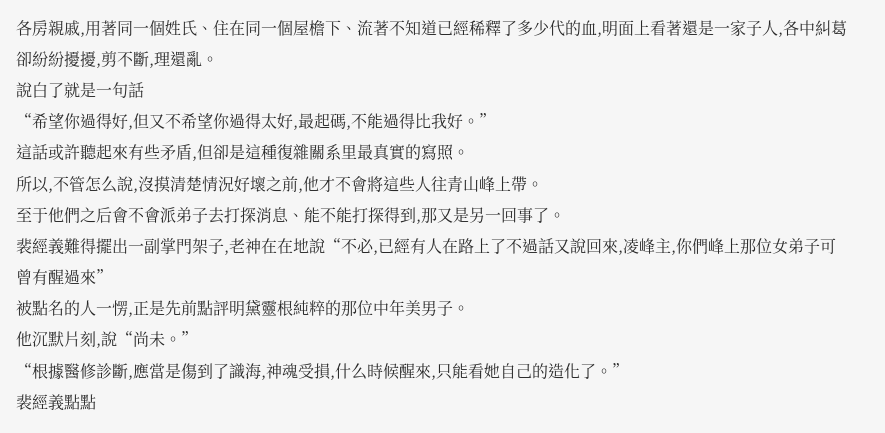各房親戚,用著同一個姓氏、住在同一個屋檐下、流著不知道已經稀釋了多少代的血,明面上看著還是一家子人,各中糾葛卻紛紛擾擾,剪不斷,理還亂。
說白了就是一句話
“希望你過得好,但又不希望你過得太好,最起碼,不能過得比我好。”
這話或許聽起來有些矛盾,但卻是這種復雜關系里最真實的寫照。
所以,不管怎么說,沒摸清楚情況好壞之前,他才不會將這些人往青山峰上帶。
至于他們之后會不會派弟子去打探消息、能不能打探得到,那又是另一回事了。
裴經義難得擺出一副掌門架子,老神在在地說“不必,已經有人在路上了不過話又說回來,凌峰主,你們峰上那位女弟子可曾有醒過來”
被點名的人一愣,正是先前點評明黛靈根純粹的那位中年美男子。
他沉默片刻,說“尚未。”
“根據醫修診斷,應當是傷到了識海,神魂受損,什么時候醒來,只能看她自己的造化了。”
裴經義點點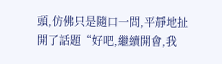頭,仿佛只是隨口一問,平靜地扯開了話題“好吧,繼續開會,我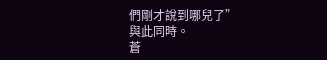們剛才說到哪兒了”
與此同時。
蒼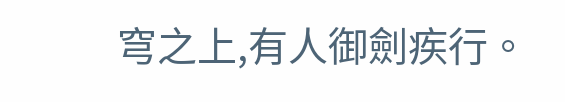穹之上,有人御劍疾行。